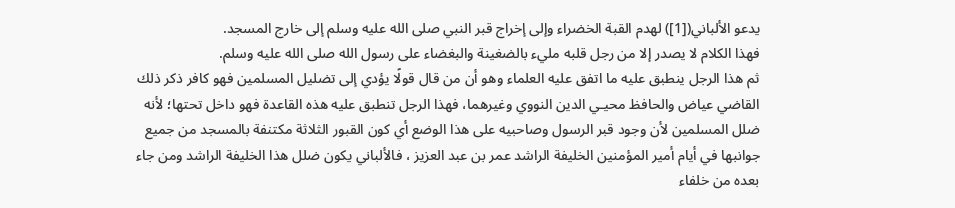يدعو الألباني([1]) لهدم القبة الخضراء وإلى إخراج قبر النبي صلى الله عليه وسلم إلى خارج المسجد.
فهذا الكلام لا يصدر إلا من رجل قلبه مليء بالضغينة والبغضاء على رسول الله صلى الله عليه وسلم.
ثم هذا الرجل ينطبق عليه ما اتفق عليه العلماء وهو أن من قال قولًا يؤدي إلى تضليل المسلمين فهو كافر ذكر ذلك القاضي عياض والحافظ محيـي الدين النووي وغيرهما، فهذا الرجل تنطبق عليه هذه القاعدة فهو داخل تحتها؛ لأنه ضلل المسلمين لأن وجود قبر الرسول وصاحبيه على هذا الوضع أي كون القبور الثلاثة مكتنفة بالمسجد من جميع جوانبها في أيام أمير المؤمنين الخليفة الراشد عمر بن عبد العزيز ، فالألباني يكون ضلل هذا الخليفة الراشد ومن جاء بعده من خلفاء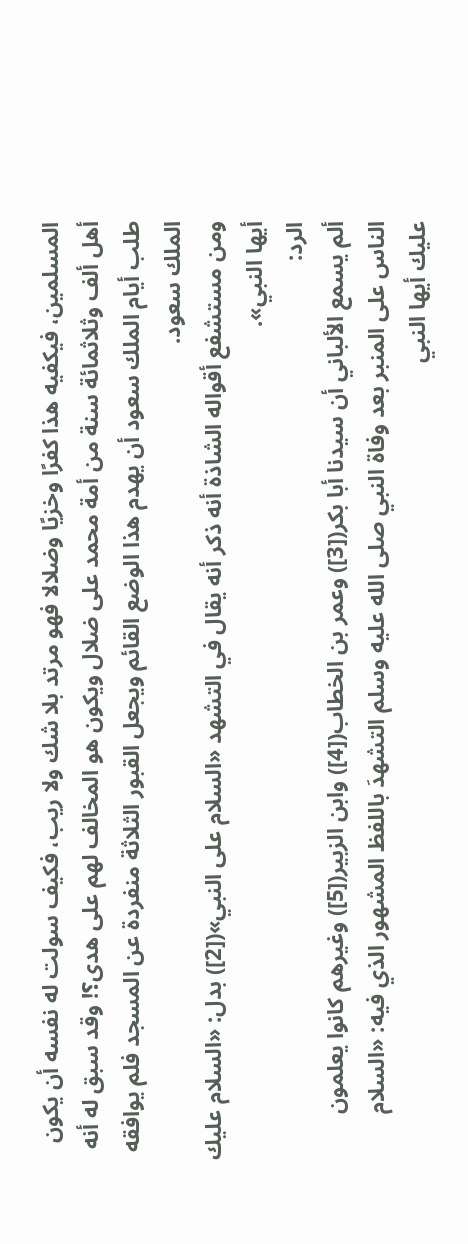المسلمين، فيكفيه هذا كفرًا وخزيًا وضلالا فهو مرتد بلا شك ولا ريب، فكيف سولت له نفسه أن يكون أهل ألف وثلاثمائة سنة من أمة محمد على ضلال ويكون هو المخالف لهم على هدى؟! وقد سبق له أنه طلب أيام الملك سعود أن يهدم هذا الوضع القائم ويجعل القبور الثلاثة منفردة عن المسجد فلم يوافقه الملك سعود.
ومن مستشفع أقواله الشاذة أنه ذكر أنه يقال في التشهد «السلام على النبي»([2]) بدل: «السلام عليك أيها النبي».
الرد:
ألم يسمع الألباني أن سيدنا أبا بكر([3]) وعمر بن الخطاب([4]) وابن الزبير([5]) وغيرهم كانوا يعلمون الناس على المنبر بعد وفاة النبي صلى الله عليه وسلم التشهدَ باللفظ المشهور الذي فيه: «السلام عليك أيها النبي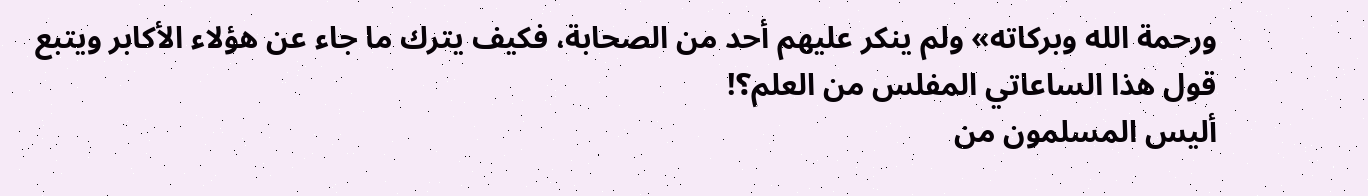ورحمة الله وبركاته» ولم ينكر عليهم أحد من الصحابة، فكيف يترك ما جاء عن هؤلاء الأكابر ويتبع قول هذا الساعاتي المفلس من العلم؟!
أليس المسلمون من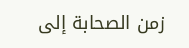زمن الصحابة إلى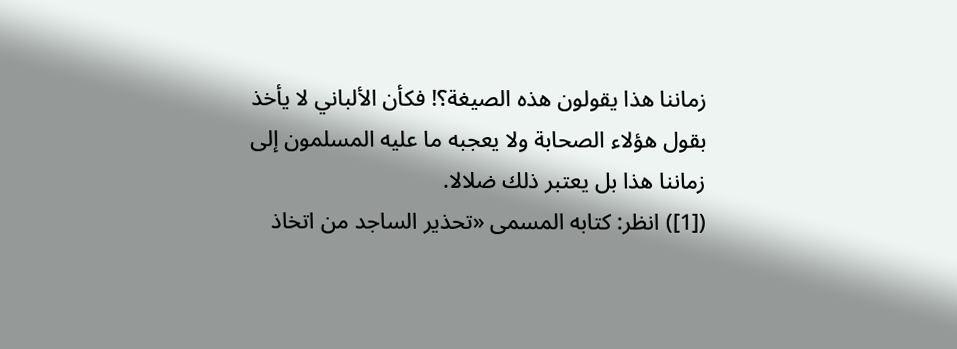زماننا هذا يقولون هذه الصيغة؟! فكأن الألباني لا يأخذ بقول هؤلاء الصحابة ولا يعجبه ما عليه المسلمون إلى زماننا هذا بل يعتبر ذلك ضلالا.
([1]) انظر: كتابه المسمى «تحذير الساجد من اتخاذ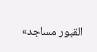القبور مساجد»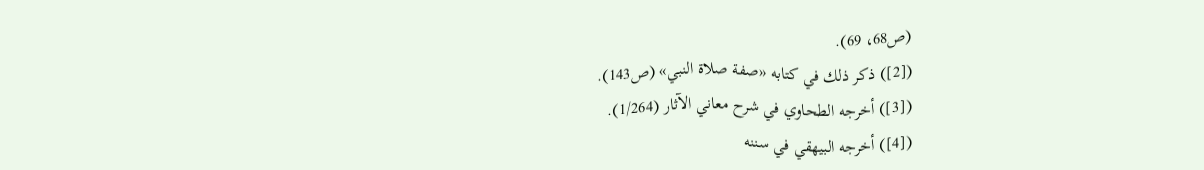(ص68، 69).
([2]) ذكر ذلك في كتابه «صفة صلاة النبي» (ص143).
([3]) أخرجه الطحاوي في شرح معاني الآثار (1/264).
([4]) أخرجه البيهقي في سننه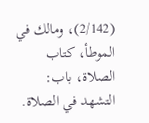(2/142)، ومالك في الموطأ، كتاب الصلاة، باب: التشهد في الصلاة.